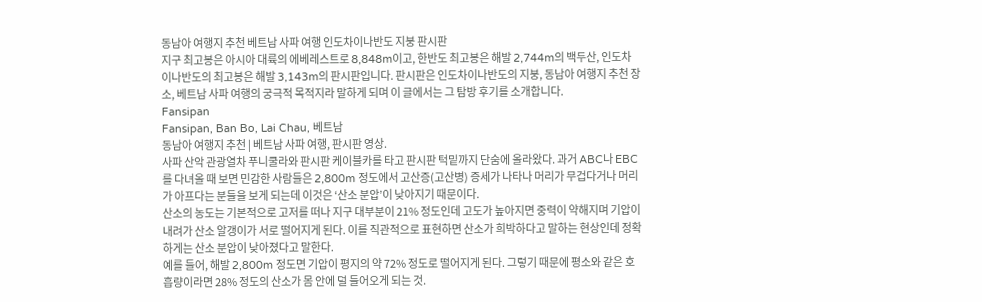동남아 여행지 추천 베트남 사파 여행 인도차이나반도 지붕 판시판
지구 최고봉은 아시아 대륙의 에베레스트로 8,848m이고, 한반도 최고봉은 해발 2,744m의 백두산, 인도차이나반도의 최고봉은 해발 3,143m의 판시판입니다. 판시판은 인도차이나반도의 지붕, 동남아 여행지 추천 장소, 베트남 사파 여행의 궁극적 목적지라 말하게 되며 이 글에서는 그 탐방 후기를 소개합니다.
Fansipan
Fansipan, Ban Bo, Lai Chau, 베트남
동남아 여행지 추천 | 베트남 사파 여행, 판시판 영상.
사파 산악 관광열차 푸니쿨라와 판시판 케이블카를 타고 판시판 턱밑까지 단숨에 올라왔다. 과거 ABC나 EBC를 다녀올 때 보면 민감한 사람들은 2,800m 정도에서 고산증(고산병) 증세가 나타나 머리가 무겁다거나 머리가 아프다는 분들을 보게 되는데 이것은 ‘산소 분압’이 낮아지기 때문이다.
산소의 농도는 기본적으로 고저를 떠나 지구 대부분이 21% 정도인데 고도가 높아지면 중력이 약해지며 기압이 내려가 산소 알갱이가 서로 떨어지게 된다. 이를 직관적으로 표현하면 산소가 희박하다고 말하는 현상인데 정확하게는 산소 분압이 낮아졌다고 말한다.
예를 들어, 해발 2,800m 정도면 기압이 평지의 약 72% 정도로 떨어지게 된다. 그렇기 때문에 평소와 같은 호흡량이라면 28% 정도의 산소가 몸 안에 덜 들어오게 되는 것.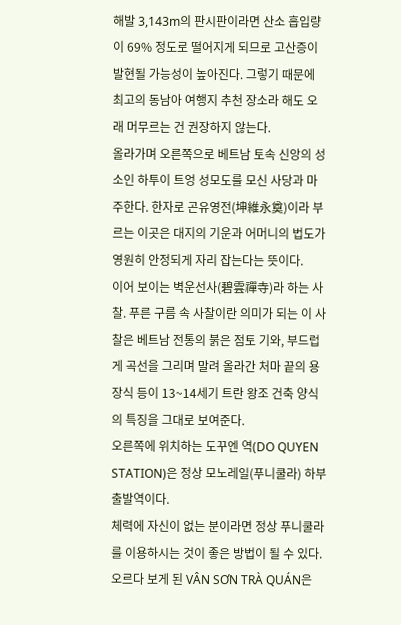해발 3,143m의 판시판이라면 산소 흡입량이 69% 정도로 떨어지게 되므로 고산증이 발현될 가능성이 높아진다. 그렇기 때문에 최고의 동남아 여행지 추천 장소라 해도 오래 머무르는 건 권장하지 않는다.
올라가며 오른쪽으로 베트남 토속 신앙의 성소인 하투이 트엉 성모도를 모신 사당과 마주한다. 한자로 곤유영전(坤維永奠)이라 부르는 이곳은 대지의 기운과 어머니의 법도가 영원히 안정되게 자리 잡는다는 뜻이다.
이어 보이는 벽운선사(碧雲禪寺)라 하는 사찰. 푸른 구름 속 사찰이란 의미가 되는 이 사찰은 베트남 전통의 붉은 점토 기와, 부드럽게 곡선을 그리며 말려 올라간 처마 끝의 용 장식 등이 13~14세기 트란 왕조 건축 양식의 특징을 그대로 보여준다.
오른쪽에 위치하는 도꾸엔 역(DO QUYEN STATION)은 정상 모노레일(푸니쿨라) 하부 출발역이다.
체력에 자신이 없는 분이라면 정상 푸니쿨라를 이용하시는 것이 좋은 방법이 될 수 있다.
오르다 보게 된 VÂN SƠN TRÀ QUÁN은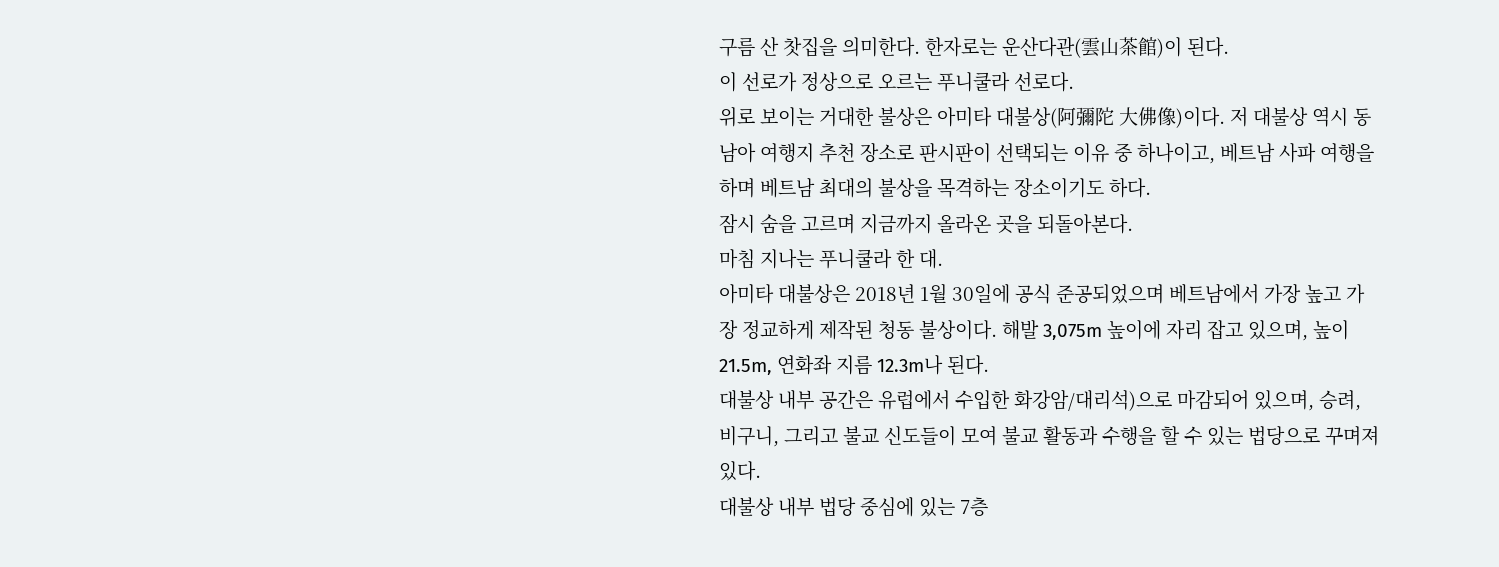구름 산 찻집을 의미한다. 한자로는 운산다관(雲山茶館)이 된다.
이 선로가 정상으로 오르는 푸니쿨라 선로다.
위로 보이는 거대한 불상은 아미타 대불상(阿彌陀 大佛像)이다. 저 대불상 역시 동남아 여행지 추천 장소로 판시판이 선택되는 이유 중 하나이고, 베트남 사파 여행을 하며 베트남 최대의 불상을 목격하는 장소이기도 하다.
잠시 숨을 고르며 지금까지 올라온 곳을 되돌아본다.
마침 지나는 푸니쿨라 한 대.
아미타 대불상은 2018년 1월 30일에 공식 준공되었으며 베트남에서 가장 높고 가장 정교하게 제작된 청동 불상이다. 해발 3,075m 높이에 자리 잡고 있으며, 높이 21.5m, 연화좌 지름 12.3m나 된다.
대불상 내부 공간은 유럽에서 수입한 화강암/대리석)으로 마감되어 있으며, 승려, 비구니, 그리고 불교 신도들이 모여 불교 활동과 수행을 할 수 있는 법당으로 꾸며져 있다.
대불상 내부 법당 중심에 있는 7층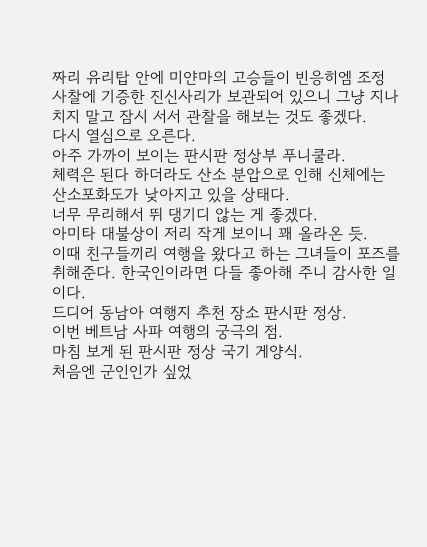짜리 유리탑 안에 미얀마의 고승들이 빈응히엠 조정 사찰에 기증한 진신사리가 보관되어 있으니 그냥 지나치지 말고 잠시 서서 관찰을 해보는 것도 좋겠다.
다시 열심으로 오른다.
아주 가까이 보이는 판시판 정상부 푸니쿨라.
체력은 된다 하더라도 산소 분압으로 인해 신체에는 산소포화도가 낮아지고 있을 상태다.
너무 무리해서 뛰 댕기디 않는 게 좋겠다.
아미타 대불상이 저리 작게 보이니 꽤 올라온 듯.
이때 친구들끼리 여행을 왔다고 하는 그녀들이 포즈를 취해준다. 한국인이라면 다들 좋아해 주니 감사한 일이다.
드디어 동남아 여행지 추천 장소 판시판 정상.
이번 베트남 사파 여행의 궁극의 점.
마침 보게 된 판시판 정상 국기 게양식.
처음엔 군인인가 싶었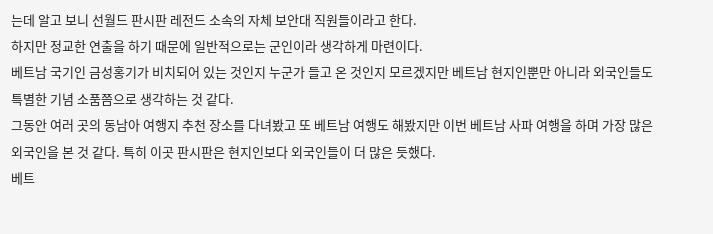는데 알고 보니 선월드 판시판 레전드 소속의 자체 보안대 직원들이라고 한다.
하지만 정교한 연출을 하기 때문에 일반적으로는 군인이라 생각하게 마련이다.
베트남 국기인 금성홍기가 비치되어 있는 것인지 누군가 들고 온 것인지 모르겠지만 베트남 현지인뿐만 아니라 외국인들도 특별한 기념 소품쯤으로 생각하는 것 같다.
그동안 여러 곳의 동남아 여행지 추천 장소를 다녀봤고 또 베트남 여행도 해봤지만 이번 베트남 사파 여행을 하며 가장 많은 외국인을 본 것 같다. 특히 이곳 판시판은 현지인보다 외국인들이 더 많은 듯했다.
베트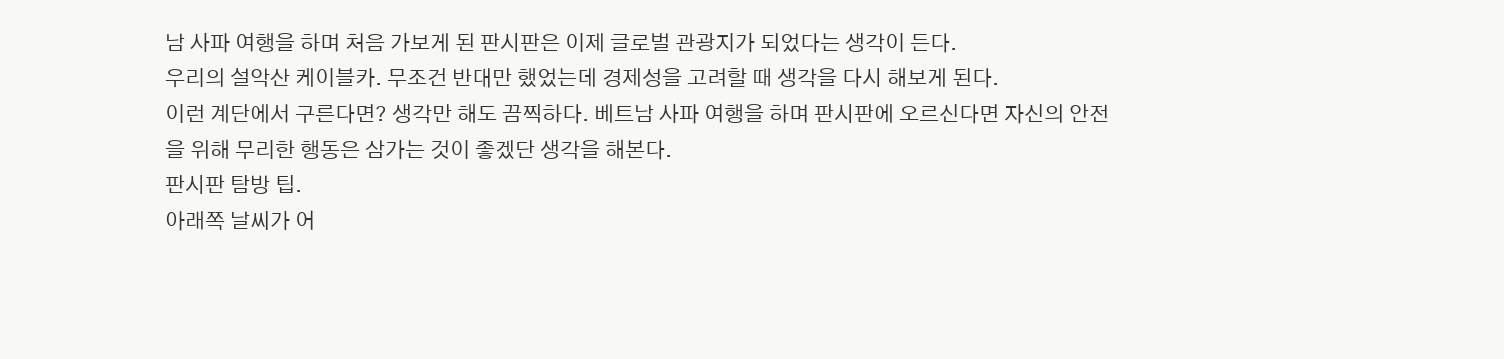남 사파 여행을 하며 처음 가보게 된 판시판은 이제 글로벌 관광지가 되었다는 생각이 든다.
우리의 설악산 케이블카. 무조건 반대만 했었는데 경제성을 고려할 때 생각을 다시 해보게 된다.
이런 계단에서 구른다면? 생각만 해도 끔찍하다. 베트남 사파 여행을 하며 판시판에 오르신다면 자신의 안전을 위해 무리한 행동은 삼가는 것이 좋겠단 생각을 해본다.
판시판 탐방 팁.
아래쪽 날씨가 어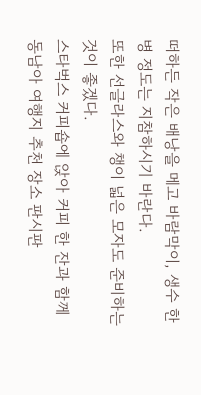떠하든 작은 배낭을 메고 바람막이, 생수 한 병 정도는 지참하시기 바란다.
또한 선글라스와 챙이 넓은 모자도 준비하는 것이 좋겠다.
스타벅스 커피숍에 앉아 커피 한 잔과 함께 동남아 여행지 추천 장소 판시판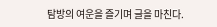탐방의 여운을 즐기며 글을 마친다.